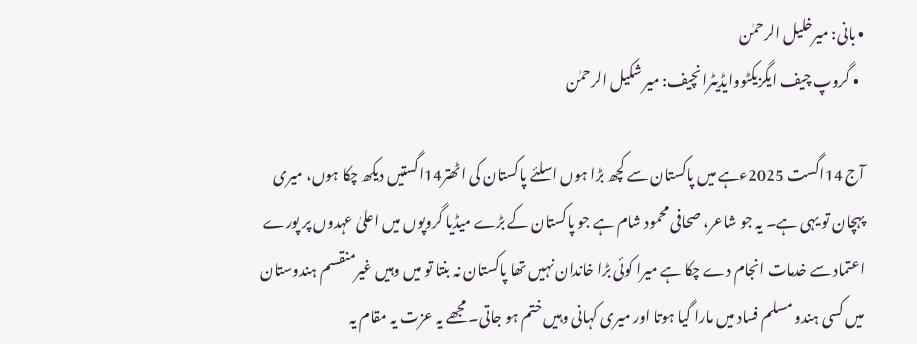• بانی: میرخلیل الرحمٰن
  • گروپ چیف ایگزیکٹووایڈیٹرانچیف: میر شکیل الرحمٰن

آج 14اگست 2025ءہے میں پاکستان سے کچھ بڑا ہوں اسلئے پاکستان کی اٹھتر14اگستیں دیکھ چکا ہوں، میری پہچان تو یہی ہے۔ یہ جو شاعر، صحافی محمود شام ہے جو پاکستان کے بڑے میڈیا گروپوں میں اعلیٰ عہدوں پر پورے اعتماد سے خدمات انجام دے چکا ہے میرا کوئی بڑا خاندان نہیں تھا پاکستان نہ بنتا تو میں وہیں غیرمنقسم ہندوستان میں کسی ہندو مسلم فساد میں مارا گیا ہوتا اور میری کہانی وہیں ختم ہو جاتی۔ مجھے یہ عزت یہ مقام یہ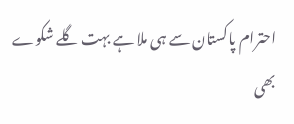احترام پاکستان سے ہی ملا ہے بہت گلے شکوے بھی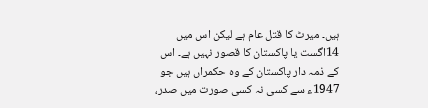ہیں۔ میرٹ کا قتل عام ہے لیکن اس میں 14اگست یا پاکستان کا قصور نہیں ہے۔ اس کے ذمہ دار پاکستان کے وہ حکمراں ہیں جو 1947ء سے کسی نہ کسی صورت میں صدر،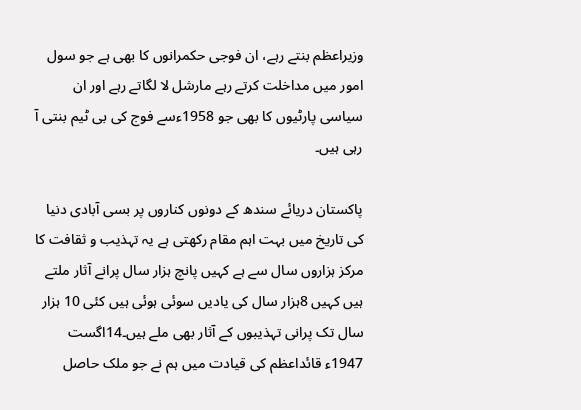وزیراعظم بنتے رہے، ان فوجی حکمرانوں کا بھی ہے جو سول امور میں مداخلت کرتے رہے مارشل لا لگاتے رہے اور ان سیاسی پارٹیوں کا بھی جو 1958ءسے فوج کی بی ٹیم بنتی آ رہی ہیں۔

پاکستان دریائے سندھ کے دونوں کناروں پر بسی آبادی دنیا کی تاریخ میں بہت اہم مقام رکھتی ہے یہ تہذیب و ثقافت کا مرکز ہزاروں سال سے ہے کہیں پانچ ہزار سال پرانے آثار ملتے ہیں کہیں 8ہزار سال کی یادیں سوئی ہوئی ہیں کئی 10 ہزار سال تک پرانی تہذیبوں کے آثار بھی ملے ہیں۔14اگست 1947ء قائداعظم کی قیادت میں ہم نے جو ملک حاصل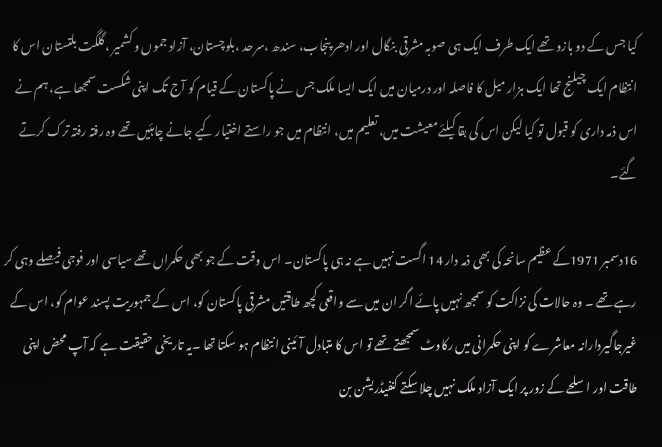کیا جس کے دو بازو تھے ایک طرف ایک ہی صوبہ مشرقی بنگال اور ادھر پنجاب، سندھ ،سرحد ،بلوچستان، آزاد جموں و کشمیر ،گلگت بلتستان اس کا انتظام ایک چیلنج تھا ایک ہزار میل کا فاصلہ اور درمیان میں ایک ایسا ملک جس نے پاکستان کے قیام کو آج تک اپنی شکست سمجھا ہے، ہم نے اس ذمہ داری کو قبول تو کیا لیکن اس کی بقا کیلئےمعیشت میں، تعلیم میں، انتظام میں جو راستے اختیار کیے جانے چاہئیں تھے وہ رفتہ رفتہ ترک کرتے گئے۔

16دسمبر 1971کے عظیم سانحہ کی بھی ذمہ دار 14 اگست نہیں ہے نہ ہی پاکستان۔ اس وقت کے جو بھی حکمراں تھے سیاسی اور فوجی فیصلے وہی کر رہے تھے ۔ وہ حالات کی نزاکت کو سمجھ نہیں پائے اگر ان میں سے واقعی کچھ طاقتیں مشرقی پاکستان کو، اس کے جمہوریت پسند عوام کو، اس کے غیرجاگیردارانہ معاشرے کو اپنی حکمرانی میں رکاوٹ سمجھتے تھے تو اس کا متبادل آئینی انتظام ہو سکتا تھا ۔یہ تاریخی حقیقت ہے کہ آپ محض اپنی طاقت اور اسلحے کے زور پر ایک آزاد ملک نہیں چلا سکتے کنفیڈریشن بن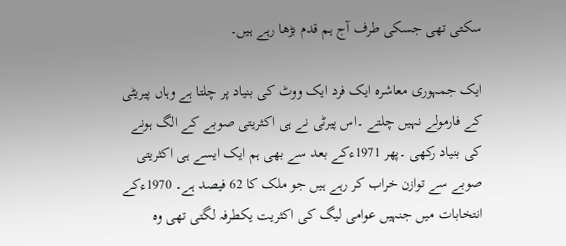سکتی تھی جسکی طرف آج ہم قدم بڑھا رہے ہیں۔

ایک جمہوری معاشرہ ایک فرد ایک ووٹ کی بنیاد پر چلتا ہے وہاں پیریٹی کے فارمولے نہیں چلتے ۔اس پیرٹی نے ہی اکثریتی صوبے کے الگ ہونے کی بنیاد رکھی ۔پھر 1971ءکے بعد سے بھی ہم ایک ایسے ہی اکثریتی صوبے سے توازن خراب کر رہے ہیں جو ملک کا 62 فیصد ہے۔ 1970ءکے انتخابات میں جنہیں عوامی لیگ کی اکثریت یکطرفہ لگتی تھی وہ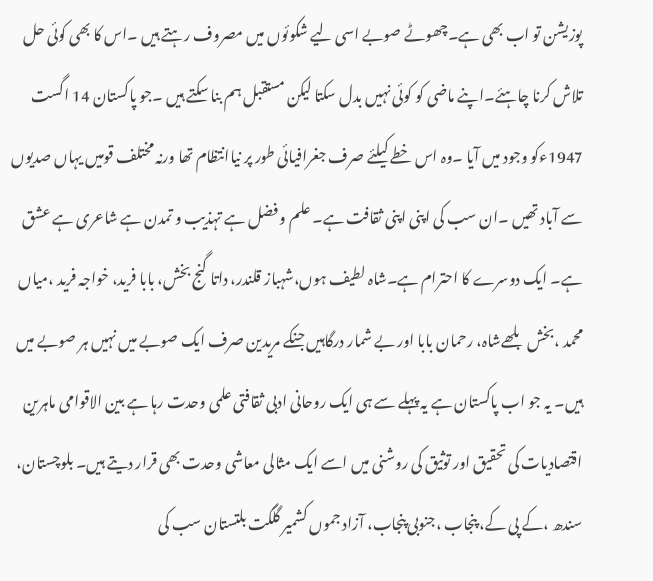پوزیشن تو اب بھی ہے۔چھوٹے صوبے اسی لیے شکوئوں میں مصروف رہتے ہیں ۔اس کا بھی کوئی حل تلاش کرنا چاہئے۔اپنے ماضی کو کوئی نہیں بدل سکتا لیکن مستقبل ہم بنا سکتے ہیں ۔جو پاکستان 14 اگست 1947ءکو وجود میں آیا ۔وہ اس خطے کیلئے صرف جغرافیائی طور پر نیاانتظام تھا ورنہ مختلف قومیں یہاں صدیوں سے آباد تھیں ۔ان سب کی اپنی اپنی ثقافت ہے۔ علم و فضل ہے تہذیب و تمدن ہے شاعری ہے عشق ہے۔ ایک دوسرے کا احترام ہے۔شاہ لطیف ہوں،شہباز قلندر، داتا گنج بخش، بابا فرید، خواجہ فرید ،میاں محمد ،بخش بلھےشاہ، رحمان بابا اور بے شمار درگاہیں جنکے مریدین صرف ایک صوبے میں نہیں ہر صوبے میں ہیں۔ یہ جو اب پاکستان ہے یہ پہلے سے ہی ایک روحانی ادبی ثقافتی علمی وحدت رہا ہے بین الاقوامی ماہرین اقتصادیات کی تحقیق اور توثیق کی روشنی میں اسے ایک مثالی معاشی وحدت بھی قرار دیتے ہیں۔ بلوچستان، سندھ ،کے پی کے، پنجاب ،جنوبی پنجاب، آزاد جموں کشمیر گلگت بلتستان سب کی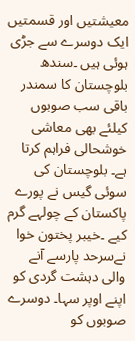معیشتیں اور قسمتیں ایک دوسرے سے جڑی ہوئی ہیں ۔سندھ بلوچستان کا سمندر باقی سب صوبوں کیلئے بھی معاشی خوشحالی فراہم کرتا ہے۔ بلوچستان کی سوئی گیس نے پورے پاکستان کے چولہے گرم کیے ۔خیبر پختون خوا نےسرحد پارسے آنے والی دہشت گردی کو اپنے اوپر سہا۔ دوسرے صوبوں کو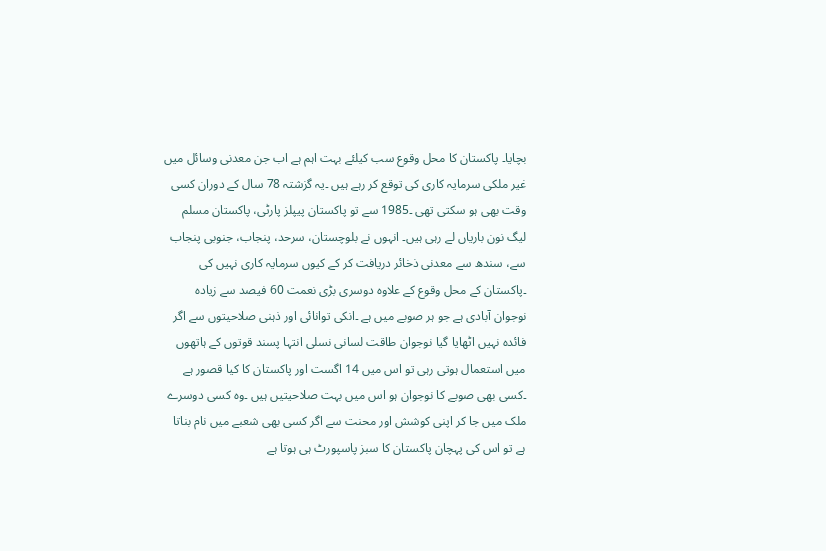بچایا۔ پاکستان کا محل وقوع سب کیلئے بہت اہم ہے اب جن معدنی وسائل میں غیر ملکی سرمایہ کاری کی توقع کر رہے ہیں ۔یہ گزشتہ 78 سال کے دوران کسی وقت بھی ہو سکتی تھی ۔1985 سے تو پاکستان پیپلز پارٹی، پاکستان مسلم لیگ نون باریاں لے رہی ہیں۔ انہوں نے بلوچستان، سرحد، پنجاب، جنوبی پنجاب سے، سندھ سے معدنی ذخائر دریافت کر کے کیوں سرمایہ کاری نہیں کی ۔پاکستان کے محل وقوع کے علاوہ دوسری بڑی نعمت 60 فیصد سے زیادہ نوجوان آبادی ہے جو ہر صوبے میں ہے ۔انکی توانائی اور ذہنی صلاحیتوں سے اگر فائدہ نہیں اٹھایا گیا نوجوان طاقت لسانی نسلی انتہا پسند قوتوں کے ہاتھوں میں استعمال ہوتی رہی تو اس میں 14 اگست اور پاکستان کا کیا قصور ہے ۔کسی بھی صوبے کا نوجوان ہو اس میں بہت صلاحیتیں ہیں ۔وہ کسی دوسرے ملک میں جا کر اپنی کوشش اور محنت سے اگر کسی بھی شعبے میں نام بناتا ہے تو اس کی پہچان پاکستان کا سبز پاسپورٹ ہی ہوتا ہے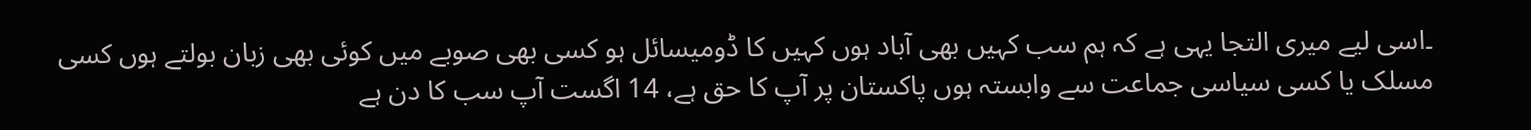۔اسی لیے میری التجا یہی ہے کہ ہم سب کہیں بھی آباد ہوں کہیں کا ڈومیسائل ہو کسی بھی صوبے میں کوئی بھی زبان بولتے ہوں کسی مسلک یا کسی سیاسی جماعت سے وابستہ ہوں پاکستان پر آپ کا حق ہے، 14 اگست آپ سب کا دن ہے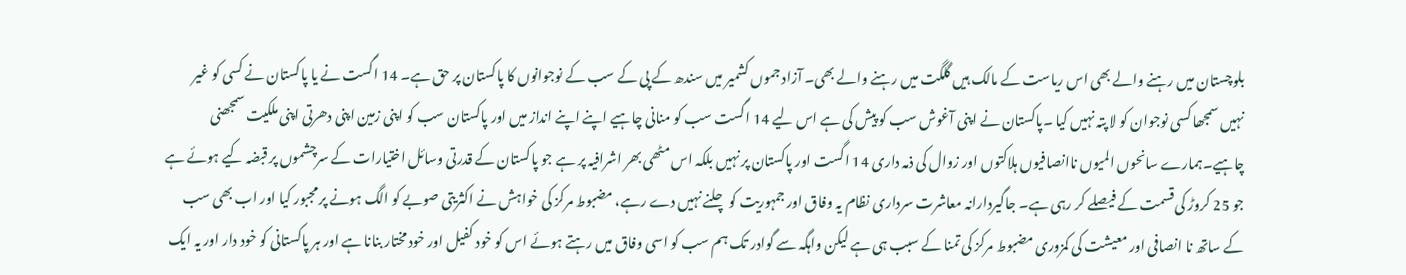بلوچستان میں رہنے والے بھی اس ریاست کے مالک ہیں گلگت میں رہنے والے بھی۔ آزاد جموں کشمیر میں سندھ کے پی کے سب کے نوجوانوں کا پاکستان پر حق ہے۔ 14 اگست نے یا پاکستان نے کسی کو غیر نہیں سمجھا کسی نوجوان کو لا پتہ نہیں کیا ۔پاکستان نے اپنی آغوش سب کو پیش کی ہے اس لیے 14 اگست سب کو منانی چاہیے اپنے اپنے انداز میں اور پاکستان سب کو اپنی زمین اپنی دھرتی اپنی ملکیت سمجھنی چاہیے۔ہمارے سانحوں المیوں ناانصافیوں ہلاکتوں اور زوال کی ذمہ داری 14 اگست اور پاکستان پر نہیں بلکہ اس مٹھی بھر اشرافیہ پر ہے جو پاکستان کے قدرتی وسائل اختیارات کے سرچشموں پر قبضہ کیے ہوئے ہے جو 25 کروڑ کی قسمت کے فیصلے کر رہی ہے۔ جاگیردارانہ معاشرت سرداری نظام یہ وفاق اور جمہوریت کو چلنے نہیں دے رہے، مضبوط مرکز کی خواہش نے اکثریتی صوبے کو الگ ہونے پر مجبور کیا اور اب بھی سب کے ساتھ نا انصافی اور معیشت کی کمزوری مضبوط مرکز کی تمنا کے سبب ہی ہے لیکن واہگہ سے گوادر تک ہم سب کو اسی وفاق میں رہتے ہوئے اس کو خود کفیل اور خود مختار بنانا ہے اور ہر پاکستانی کو خود دار اور یہ ایک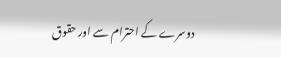دوسرے کے احترام سے اور حقوق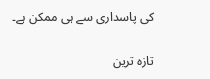کی پاسداری سے ہی ممکن ہے۔

تازہ ترین